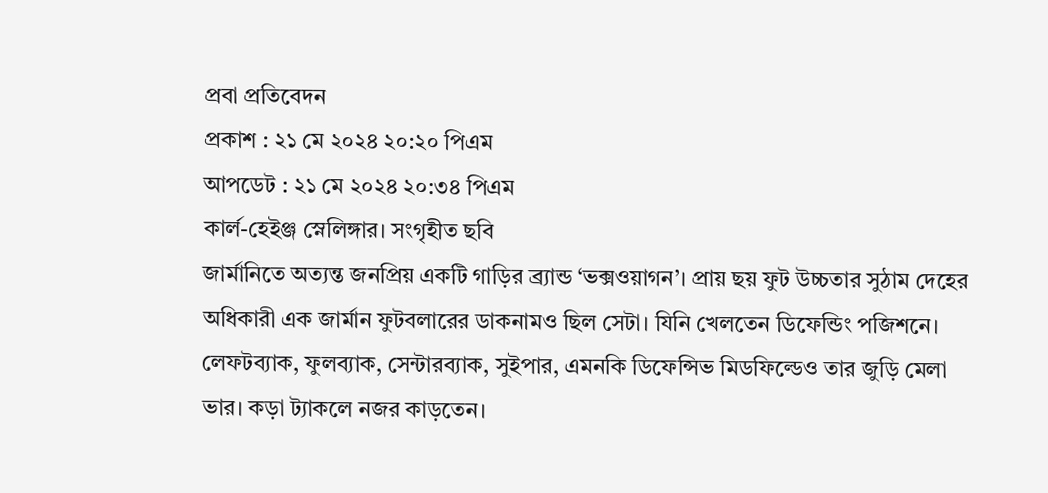প্রবা প্রতিবেদন
প্রকাশ : ২১ মে ২০২৪ ২০:২০ পিএম
আপডেট : ২১ মে ২০২৪ ২০:৩৪ পিএম
কার্ল-হেইঞ্জ স্নেলিঙ্গার। সংগৃহীত ছবি
জার্মানিতে অত্যন্ত জনপ্রিয় একটি গাড়ির ব্র্যান্ড ‘ভক্সওয়াগন’। প্রায় ছয় ফুট উচ্চতার সুঠাম দেহের অধিকারী এক জার্মান ফুটবলারের ডাকনামও ছিল সেটা। যিনি খেলতেন ডিফেন্ডিং পজিশনে। লেফটব্যাক, ফুলব্যাক, সেন্টারব্যাক, সুইপার, এমনকি ডিফেন্সিভ মিডফিল্ডেও তার জুড়ি মেলা ভার। কড়া ট্যাকলে নজর কাড়তেন।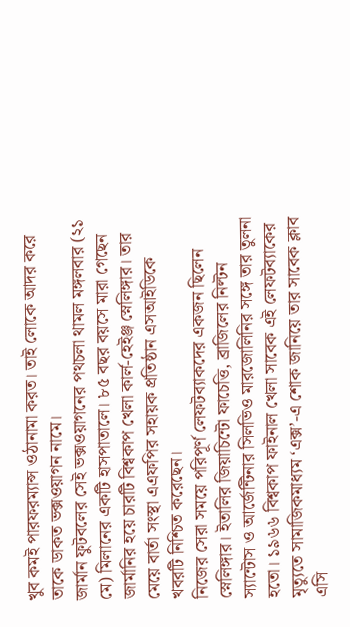খুব কমই পারফরম্যান্স ওঠানামা করত। তাই লোকে আদর করে তাকে ডাকত ভক্সওয়াগন নামে।
জার্মান ফুটবলের সেই ভক্সওয়াগনের পথচলা থামল মঙ্গলবার (২১ মে) মিলানের একটি হাসপাতালে। ৮৫ বছর বয়সে মারা গেছেন জার্মানির হয়ে চারটি বিশ্বকাপ খেলা কার্ল-হেইঞ্জ স্নেলিঙ্গার। তার মেয়ে বার্তা সংস্থা এএফপির সহায়ক প্রতিষ্ঠান এসআইডিকে খবরটি নিশ্চিত করেছেন।
নিজের সেরা সময়ে পরিপূর্ণ লেফটব্যাকদের একজন ছিলেন স্নেলিঙ্গার। ইতালির জিয়াচিন্টো ফাচেত্তি, ব্রাজিলের নিল্টন স্যান্টোস ও আর্জেন্টিনার সিলভিও মারজোলিনির সঙ্গে তার তুলনা হতো। ১৯৬৬ বিশ্বকাপ ফাইনাল খেলা সাবেক এই লেফটব্যাকের মৃত্যুতে সামাজিকমাধ্যম ‘এক্স’-এ শোক জানিয়ে তার সাবেক ক্লাব এসি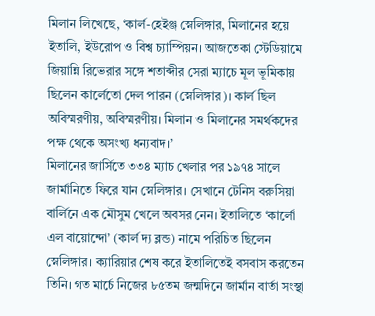মিলান লিখেছে, ‘কার্ল-হেইঞ্জ স্নেলিঙ্গার, মিলানের হয়ে ইতালি, ইউরোপ ও বিশ্ব চ্যাম্পিয়ন। আজতেকা স্টেডিয়ামে জিয়ান্নি রিভেরার সঙ্গে শতাব্দীর সেরা ম্যাচে মূল ভূমিকায় ছিলেন কার্লেতো দেল পারন (স্নেলিঙ্গার)। কার্ল ছিল অবিস্মরণীয়, অবিস্মরণীয়। মিলান ও মিলানের সমর্থকদের পক্ষ থেকে অসংখ্য ধন্যবাদ।’
মিলানের জার্সিতে ৩৩৪ ম্যাচ খেলার পর ১৯৭৪ সালে জার্মানিতে ফিরে যান স্নেলিঙ্গার। সেখানে টেনিস বরুসিয়া বার্লিনে এক মৌসুম খেলে অবসর নেন। ইতালিতে ‘কার্লো এল বায়োন্দো’ (কার্ল দ্য ব্লন্ড) নামে পরিচিত ছিলেন স্নেলিঙ্গার। ক্যারিয়ার শেষ করে ইতালিতেই বসবাস করতেন তিনি। গত মার্চে নিজের ৮৫তম জন্মদিনে জার্মান বার্তা সংস্থা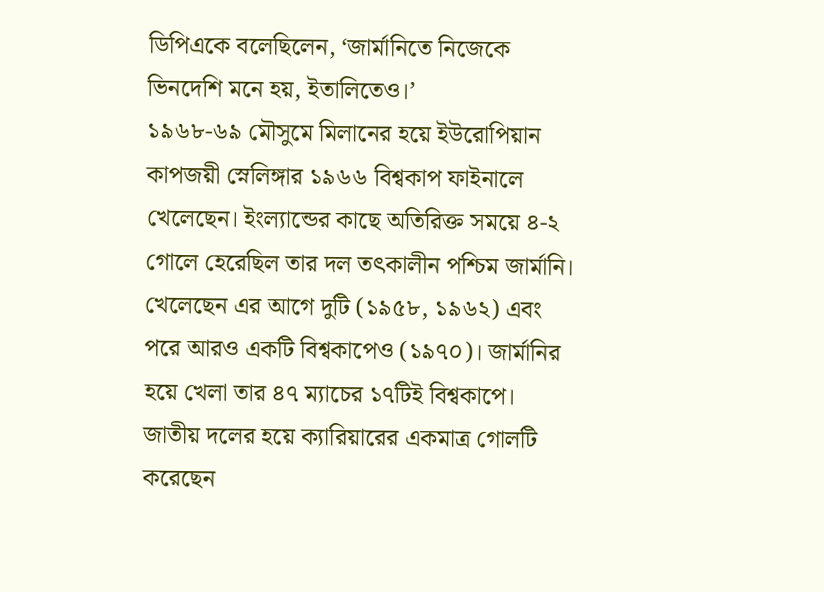ডিপিএকে বলেছিলেন, ‘জার্মানিতে নিজেকে ভিনদেশি মনে হয়, ইতালিতেও।’
১৯৬৮-৬৯ মৌসুমে মিলানের হয়ে ইউরোপিয়ান কাপজয়ী স্নেলিঙ্গার ১৯৬৬ বিশ্বকাপ ফাইনালে খেলেছেন। ইংল্যান্ডের কাছে অতিরিক্ত সময়ে ৪-২ গোলে হেরেছিল তার দল তৎকালীন পশ্চিম জার্মানি। খেলেছেন এর আগে দুটি (১৯৫৮, ১৯৬২) এবং পরে আরও একটি বিশ্বকাপেও (১৯৭০)। জার্মানির হয়ে খেলা তার ৪৭ ম্যাচের ১৭টিই বিশ্বকাপে। জাতীয় দলের হয়ে ক্যারিয়ারের একমাত্র গোলটি করেছেন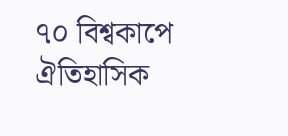৭০ বিশ্বকাপে ঐতিহাসিক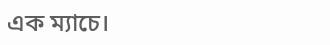এক ম্যাচে।